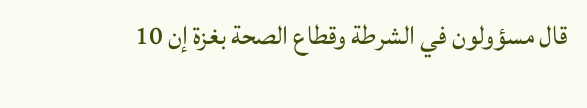قال مسؤولون في الشرطة وقطاع الصحة بغزة إن 10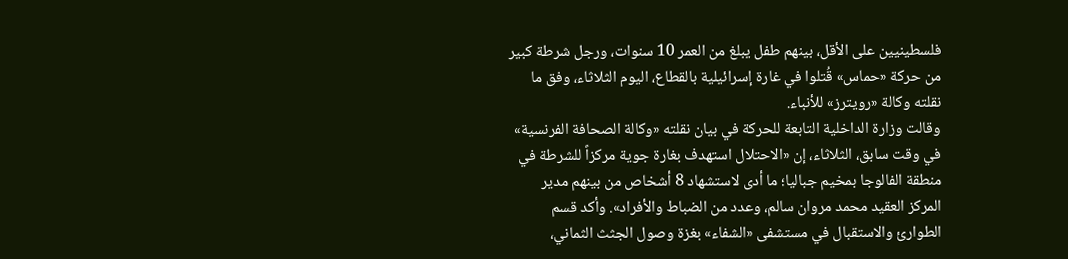فلسطينيين على الأقل، بينهم طفل يبلغ من العمر 10 سنوات، ورجل شرطة كبير من حركة «حماس» قُتلوا في غارة إسرائيلية بالقطاع، اليوم الثلاثاء، وفق ما نقلته وكالة «رويترز» للأنباء.
وقالت وزارة الداخلية التابعة للحركة في بيان نقلته «وكالة الصحافة الفرنسية» في وقت سابق، الثلاثاء، إن «الاحتلال استهدف بغارة جوية مركزاً للشرطة في منطقة الفالوجا بمخيم جباليا؛ ما أدى لاستشهاد 8 أشخاص من بينهم مدير المركز العقيد محمد مروان سالم، وعدد من الضباط والأفراد». وأكد قسم الطوارئ والاستقبال في مستشفى «الشفاء» بغزة وصول الجثث الثماني،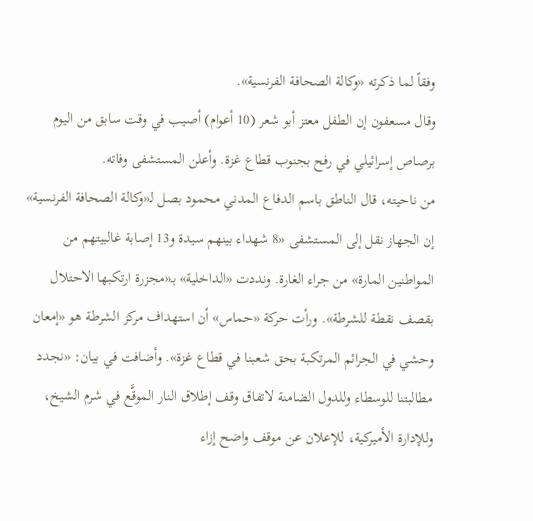وفقاً لما ذكرته «وكالة الصحافة الفرنسية».
وقال مسعفون إن الطفل معتز أبو شعر (10 أعوام) أصيب في وقت سابق من اليوم برصاص إسرائيلي في رفح بجنوب قطاع غزة. وأعلن المستشفى وفاته.
من ناحيته، قال الناطق باسم الدفاع المدني محمود بصل لـ«وكالة الصحافة الفرنسية» إن الجهاز نقل إلى المستشفى «8 شهداء بينهم سيدة و13 إصابة غالبيتهم من المواطنين المارة» من جراء الغارة. ونددت «الداخلية» بـ«مجزرة ارتكبها الاحتلال بقصف نقطة للشرطة». ورأت حركة «حماس» أن استهداف مركز الشرطة هو «إمعان وحشي في الجرائم المرتكبة بحق شعبنا في قطاع غزة». وأضافت في بيان: «نجدد مطالبتنا للوسطاء وللدول الضامنة لاتفاق وقف إطلاق النار الموقَّع في شرم الشيخ، وللإدارة الأميركية، للإعلان عن موقف واضح إزاء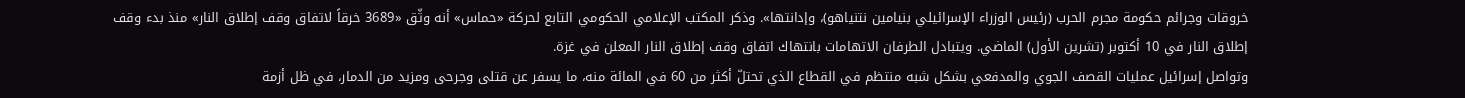خروقات وجرائم حكومة مجرم الحرب (رئيس الوزراء الإسرائيلي بنيامين نتنياهو)، وإدانتها». وذكر المكتب الإعلامي الحكومي التابع لحركة «حماس» أنه وثّق «3689 خرقاً لاتفاق وقف إطلاق النار» منذ بدء وقف إطلاق النار في 10 أكتوبر (تشرين الأول) الماضي. ويتبادل الطرفان الاتهامات بانتهاك اتفاق وقف إطلاق النار المعلن في غزة.
وتواصل إسرائيل عمليات القصف الجوي والمدفعي بشكل شبه منتظم في القطاع الذي تحتلّ أكثر من 60 في المائة منه، ما يسفر عن قتلى وجرحى ومزيد من الدمار، في ظل أزمة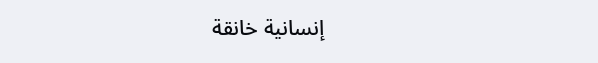إنسانية خانقة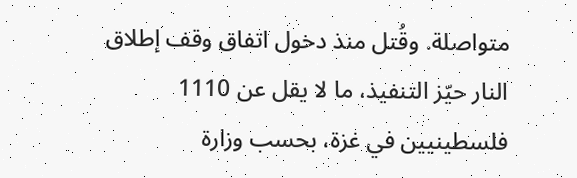متواصلة. وقُتل منذ دخول اتفاق وقف إطلاق النار حيّز التنفيذ، ما لا يقل عن 1110 فلسطينيين في غزة، بحسب وزارة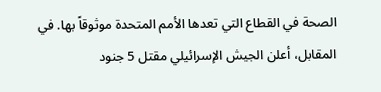الصحة في القطاع التي تعدها الأمم المتحدة موثوقاً بها. في المقابل، أعلن الجيش الإسرائيلي مقتل 5 جنود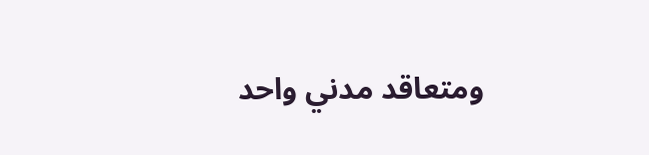ومتعاقد مدني واحد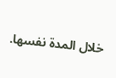خلال المدة نفسها.